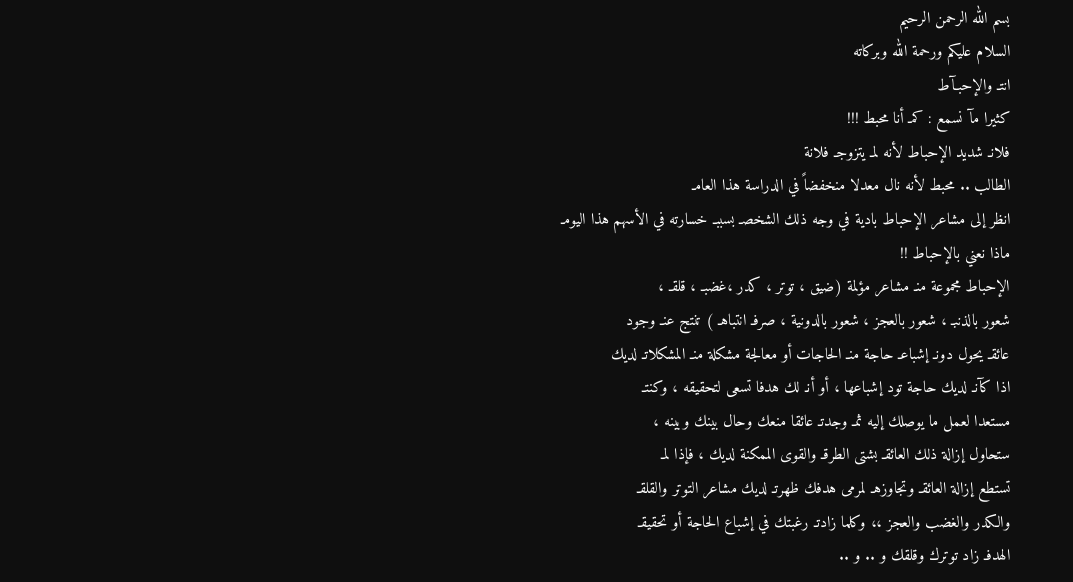بسم الله الرحمن الرحيم
السلام عليكم ورحمة الله وبركاته
انتـ والإحبـآط
كثيرا مآ نسمع : كمـ أنا محبط !!!
فلانـ شديد الإحباط لأنه لمـ يتزوجـ فلانة
الطالب .. محبط لأنه نال معدلا منخفضاً في الدراسة هذا العامـ
انظر إلى مشاعر الإحباط بادية في وجه ذلك الشخصـ بسببـ خسارته في الأسهم هذا اليومـ
ماذا نعني بالإحباط !!
الإحباط مجموعة منـ مشاعر مؤلمة (ضيق ، توتر ، كدر ،غضبـ ، قلقـ ،
شعور بالذنبـ ، شعور بالعجز ، شعور بالدونية ، صرفـ انتباهـ ) تنتج عنـ وجود
عائقـ يحول دونـ إشباعـ حاجة منـ الحاجات أو معالجة مشكلة منـ المشكلاتـ لديك
اذا كآنـ لديك حاجة تود إشباعها ، أو أنـ لك هدفا تسعى لتحقيقه ، وكنتـ
مستعدا لعمل ما يوصلك إليه ثمـ وجدتـ عائقا منعك وحال بينك وبينه ،
ستحاول إزالة ذلك العائقـ بشتى الطرقـ والقوى الممكنة لديك ، فإذا لمـ
تستطع إزالة العائقـ وتجاوزهـ لمرمى هدفك ظهرتـ لديك مشاعر التوتر والقلقـ
والكدر والغضب والعجز ،، وكلما زادتـ رغبتك في إشباع الحاجة أو تحقيقـ
الهدفـ زاد توترك وقلقك و .. و ..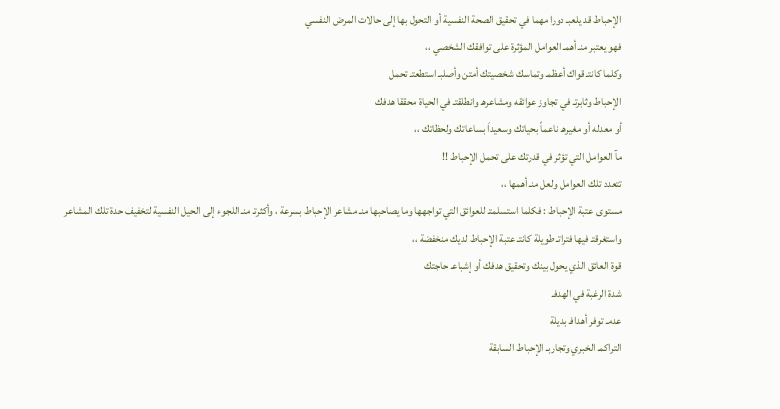الإحباط قد يلعبـ دورا مهما في تحقيق الصحة النفسية أو التحول بها إلى حالات المرض النفسي
فهو يعتبر منـ أهمـ العوامل المؤثرة على توافقك الشخصي ،،
وكلما كانتـ قواك أعظمـ وتماسك شخصيتك أمتن وأصلبـ استطعتـ تحمل
الإحباط وثابرتـ في تجاوز عوائقه ومشاعرهـ وانطلقتـ في الحياة محققا هدفك
أو معدله أو مغيرهـ ناعماً بحياتك وسعيداَ بساعاتك ولحظاتك ،،
مآ العوامل التي تؤثر في قدرتك على تحمل الإحباط !!
تتعدد تلك العوامل ولعل منـ أهمها ،،
مستوى عتبة الإحباط : فكلما استسلمتـ للعوائق التي تواجهها وما يصاحبها منـ مشاعر الإحباط بسرعة ، وأكثرتـ منـ اللجوء إلى الحيل النفسية لتخفيف حدة تلك المشاعر واستغرقتـ فيها فتراتـ طويلة كانتـ عتبة الإحباط لديك منخفضة ،،
قوة العائق الذي يحول بينك وتحقيق هدفك أو إشباعـ حاجتك
شدة الرغبة في الهدفـ
عدمـ توفر أهدافـ بديلة
التراكمـ الخبري وتجاربـ الإحباط السابقة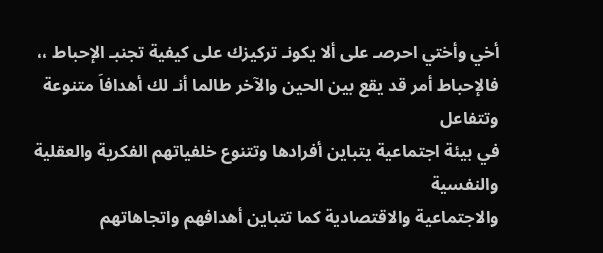أخي وأختي احرصـ على ألا يكونـ تركيزك على كيفية تجنبـ الإحباط ،،
فالإحباط أمر قد يقع بين الحين والآخر طالما أنـ لك أهدافاَ متنوعة وتتفاعل
في بيئة اجتماعية يتباين أفرادها وتتنوع خلفياتهم الفكرية والعقلية والنفسية
والاجتماعية والاقتصادية كما تتباين أهدافهم واتجاهاتهم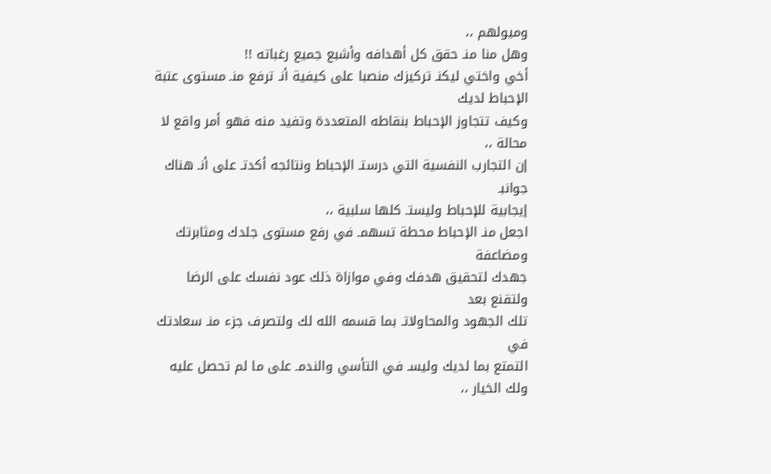وميولهم ،،
وهل منا منـ حقق كل أهدافه وأشبع جميع رغباته !!
أخي واختي ليكنـ تركيزك منصبا على كيفية أنـ ترفع منـ مستوى عتبة الإحباط لديك
وكيف تتجاوز الإحباط بنقاطه المتعددة وتفيد منه فهو أمر واقع لا محالة ،،
إن التجارب النفسية التي درستـ الإحباط ونتائجه أكدتـ على أنـ هناك جوانبـ
إيجابية للإحباط وليستـ كلها سلبية ،،
اجعل منـ الإحباط محطة تسهمـ في رفع مستوى جلدك ومثابرتك ومضاعفة
جهدك لتحقيق هدفك وفي موازاة ذلك عود نفسك على الرضا ولتقنع بعد
تلك الجهود والمحاولاتـ بما قسمه الله لك ولتصرف جزء منـ سعادتك في
التمتع بما لديك وليسـ في التأسي والندمـ على ما لم تحصل عليه ولك الخيار ،،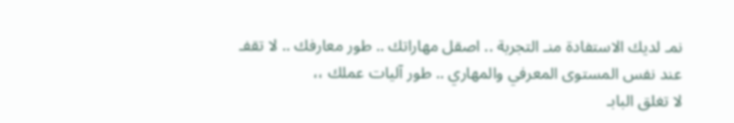نمـ لديك الاستفادة منـ التجربة .. اصقل مهاراتك .. طور معارفك .. لا تقفـ
عند نفس المستوى المعرفي والمهاري .. طور آليات عملك ،،
لا تغلق البابـ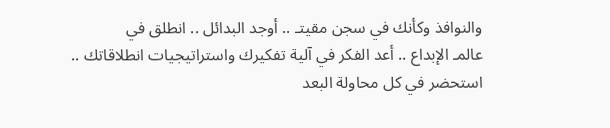والنوافذ وكأنك في سجن مقيتـ .. أوجد البدائل .. انطلق في
عالمـ الإبداع .. أعد الفكر في آلية تفكيرك واستراتيجيات انطلاقاتك ..
استحضر في كل محاولة البعد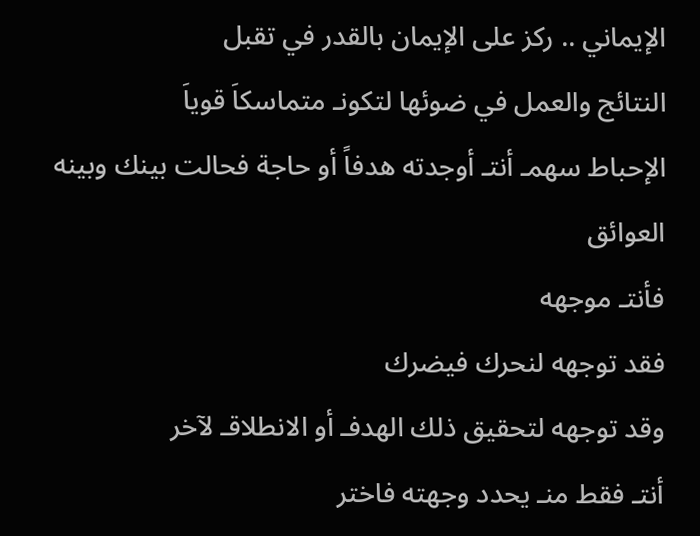الإيماني .. ركز على الإيمان بالقدر في تقبل
النتائج والعمل في ضوئها لتكونـ متماسكاَ قوياَ
الإحباط سهمـ أنتـ أوجدته هدفاً أو حاجة فحالت بينك وبينه العوائق
فأنتـ موجهه
فقد توجهه لنحرك فيضرك
وقد توجهه لتحقيق ذلك الهدفـ أو الانطلاقـ لآخر
أنتـ فقط منـ يحدد وجهته فاختر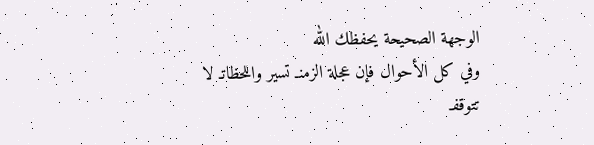الوجهة الصحيحة يحفظك الله
وفي كل الأحوال فإن عجلة الزمنـ تسير واللحظاتـ لا تتوقفـ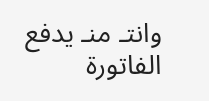وانتـ منـ يدفع الفاتورة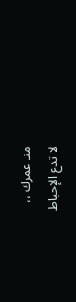منـ عمرك ،،
لا تدع الإحباط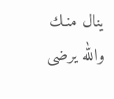ينال منـك
والله يرضى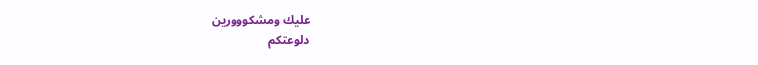عليك ومشكووورين
دلوعتكم